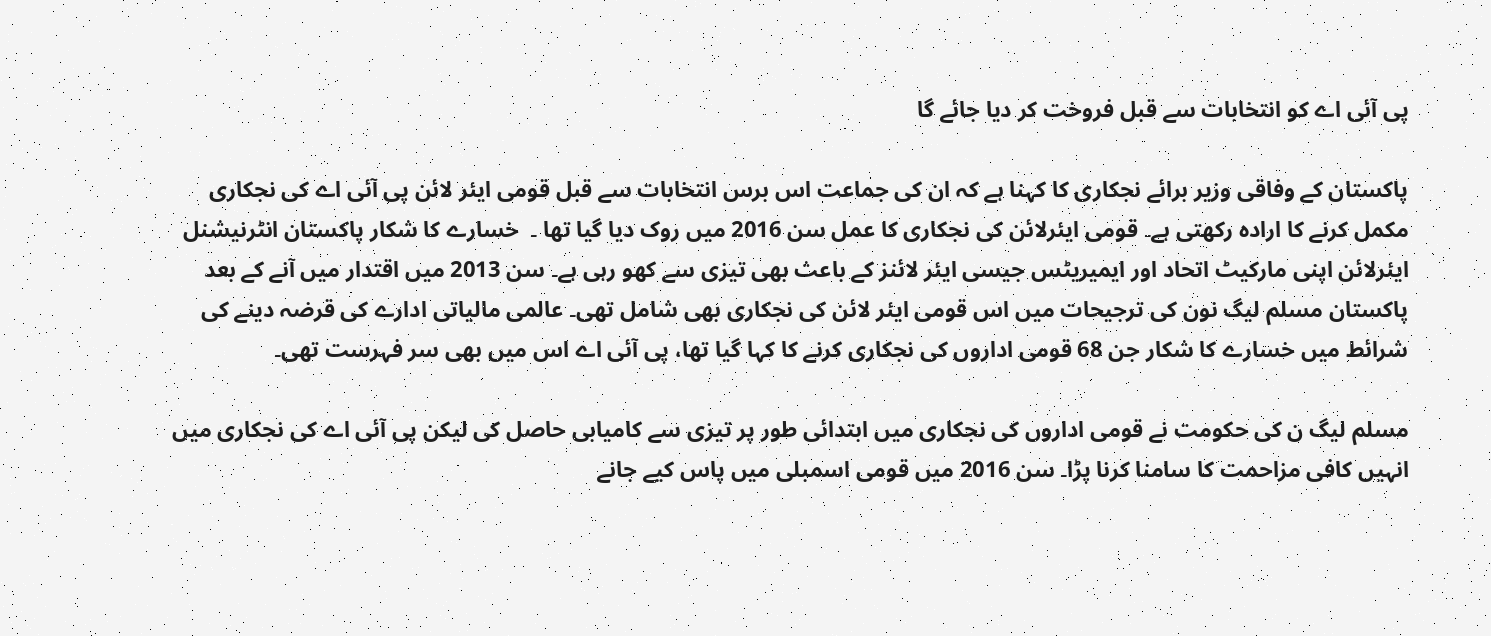پی آئی اے کو انتخابات سے قبل فروخت کر دیا جائے گا

پاکستان کے وفاقی وزیر برائے نجکاری کا کہنا ہے کہ ان کی جماعت اس برس انتخابات سے قبل قومی ایئر لائن پی آئی اے کی نجکاری مکمل کرنے کا ارادہ رکھتی ہے۔ قومی ایئرلائن کی نجکاری کا عمل سن 2016 میں روک دیا گیا تھا ۔  خسارے کا شکار پاکستان انٹرنیشنل ایئرلائن اپنی مارکیٹ اتحاد اور ایمیریٹس جیسی ایئر لائنز کے باعث بھی تیزی سے کھو رہی ہے۔ سن 2013 میں اقتدار میں آنے کے بعد پاکستان مسلم لیگ نون کی ترجیحات میں اس قومی ایئر لائن کی نجکاری بھی شامل تھی۔ عالمی مالیاتی ادارے کی قرضہ دینے کی شرائط میں خسارے کا شکار جن 68 قومی اداروں کی نجکاری کرنے کا کہا گیا تھا، پی آئی اے اس میں بھی سر فہرست تھی۔

مسلم لیگ ن کی حکومت نے قومی اداروں کی نجکاری میں ابتدائی طور پر تیزی سے کامیابی حاصل کی لیکن پی آئی اے کی نجکاری میں انہیں کافی مزاحمت کا سامنا کرنا پڑا۔ سن 2016 میں قومی اسمبلی میں پاس کیے جانے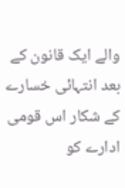والے ایک قانون کے بعد انتہائی خسارے کے شکار اس قومی ادارے کو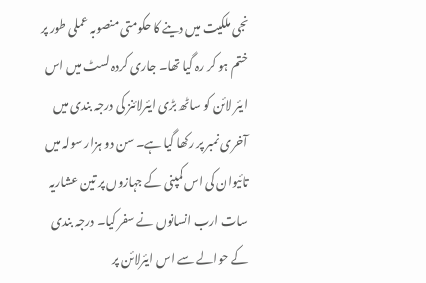نجی ملکیت میں دینے کا حکومتی منصوبہ عملی طور پر ختم ہو کر رہ گیا تھا۔ جاری کردہ لسٹ میں اس ایئر لائن کو ساٹھ بڑی ایئرلائنز کی درجہ بندی میں آخری نمبر پر رکھا گیا ہے۔ سن دو ہزار سولہ میں تائیوان کی اس کمپنی کے جہازوں پر تین عشاریہ سات ارب انسانوں نے سفر کیا۔ درجہ بندی کے حوالے سے اس ایئرلائن پر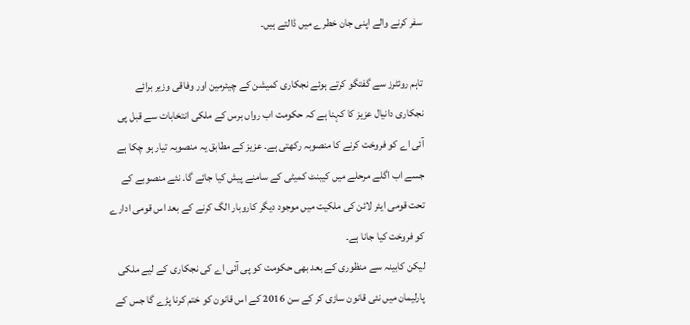سفر کرنے والے اپنی جان خطرے میں ڈالتے ہیں۔

تاہم روئٹرز سے گفتگو کرتے ہوئے نجکاری کمیشن کے چیئرمین اور وفاقی وزیر برائے نجکاری دانیال عزیز کا کہنا ہے کہ حکومت اب رواں برس کے ملکی انتخابات سے قبل پی آئی اے کو فروخت کرنے کا منصوبہ رکھتی ہے۔ عزیز کے مطابق یہ منصوبہ تیار ہو چکا ہے جسے اب اگلے مرحلے میں کیبنٹ کمیٹی کے سامنے پیش کیا جائے گا۔ نئے منصوبے کے تحت قومی ایئر لائن کی ملکیت میں موجود دیگر کاروبار الگ کرنے کے بعد اس قومی ادارے کو فروخت کیا جانا ہے۔
لیکن کابینہ سے منظوری کے بعد بھی حکومت کو پی آئی اے کی نجکاری کے لیے ملکی پارلیمان میں نئی قانون سازی کر کے سن 2016 کے اس قانون کو ختم کرنا پڑے گا جس کے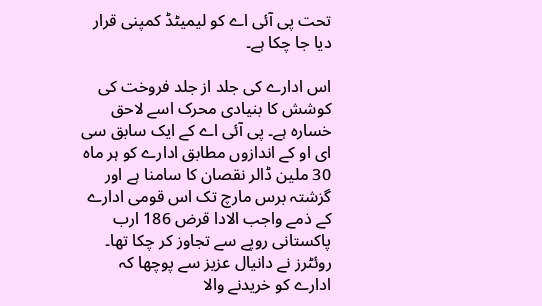تحت پی آئی اے کو لیمیٹڈ کمپنی قرار دیا جا چکا ہے۔

اس ادارے کی جلد از جلد فروخت کی کوشش کا بنیادی محرک اسے لاحق خسارہ ہے۔ پی آئی اے کے ایک سابق سی ای او کے اندازوں مطابق ادارے کو ہر ماہ 30 ملین ڈالر نقصان کا سامنا ہے اور گزشتہ برس مارچ تک اس قومی ادارے کے ذمے واجب الادا قرض 186 ارب پاکستانی روپے سے تجاوز کر چکا تھا۔ روئٹرز نے دانیال عزیز سے پوچھا کہ ادارے کو خریدنے والا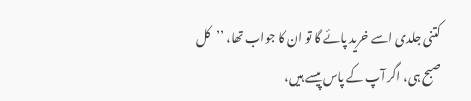کتنی جلدی اسے خرید پائے گا تو ان کا جواب تھا، ’’کل صبح ہی، اگر آپ کے پاس پیسے ہیں،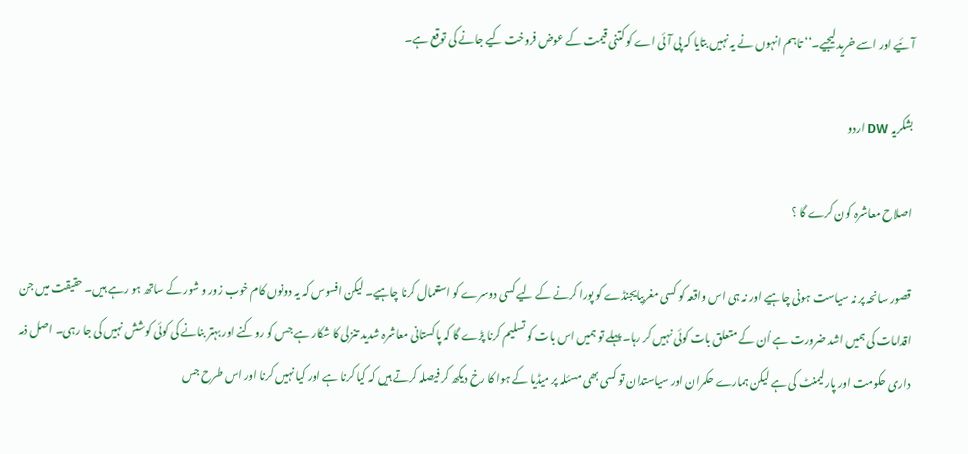آئیے اور اسے خرید لیجیے۔‘‘ تاہم انہوں نے یہ نہیں بتایا کہ پی آئی اے کو کتنی قیمت کے عوض فروخت کیے جانے کی توقع ہے۔

بشکریہ DW اردو

اصلاح معاشرہ کون کرے گا ؟

قصور سانحہ پر نہ سیاست ہونی چاہیے اور نہ ہی اس واقعہ کو کسی مغربیایجنڈے کو پورا کرنے کے لیے کسی دوسرے کو استعمال کرنا چاہیے۔ لیکن افسوس کہ یہ دونوں کام خوب زور و شور کے ساتھ ہو رہے ہیں۔ حقیقت میں جن اقدامات کی ہمیں اشد ضرورت ہے اُن کے متعلق بات کوئی نہیں کر رہا۔ پہلے تو ہمیں اس بات کو تسلیم کرنا پڑے گا کہ پاکستانی معاشرہ شدید تنزلی کا شکار ہے جس کو روکنے اور بہتر بنانے کی کوئی کوشش نہیں کی جا رہی۔ اصل ذمہ داری حکومت اور پارلیمنٹ کی ہے لیکن ہمارے حکمران اور سیاستدان تو کسی بھی مسئلہ پر میڈیا کے ہوا کا رخ دیکھ کر فیصلہ کرتے ہیں کہ کیا کرنا ہے اور کیا نہیں کرنا اور اس طرح جس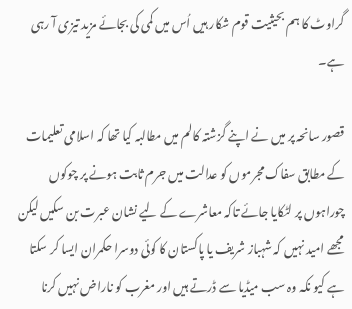گراوٹ کا ہم بحیثیت قوم شکار ہیں اُس میں کمی کی بجائے مزید تیزی آ رہی ہے۔

قصور سانحہ پر میں نے اپنے گزشتہ کالم میں مطالبہ کیا تھا کہ اسلامی تعلیمات کے مطابق سفاک مجرموں کو عدالت میں جرم ثابت ہونے پر چوکوں چوراہوں پر لٹکایا جائے تاکہ معاشرے کے لیے نشان عبرت بن سکیں لیکن مجھے امید نہیں کہ شہباز شریف یا پاکستان کا کوئی دوسرا حکمران ایسا کر سکتا ہے کیو نکہ وہ سب میڈیا سے ڈرتے ہیں اور مغرب کو ناراض نہیں کرنا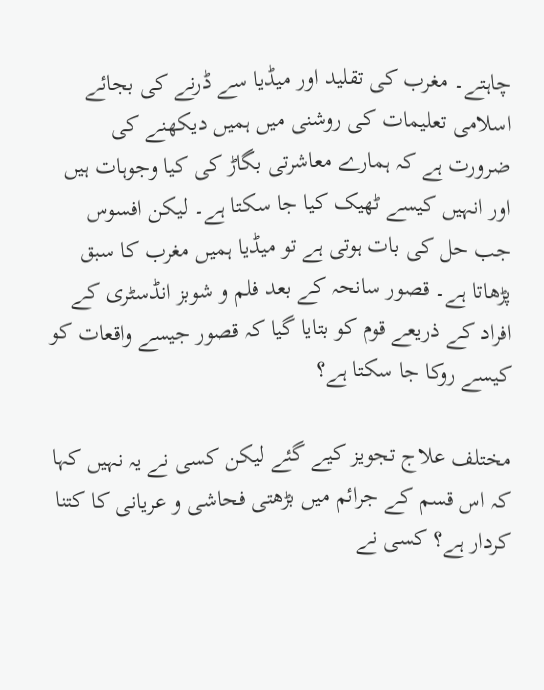چاہتے۔ مغرب کی تقلید اور میڈیا سے ڈرنے کی بجائے اسلامی تعلیمات کی روشنی میں ہمیں دیکھنے کی ضرورت ہے کہ ہمارے معاشرتی بگاڑ کی کیا وجوہات ہیں اور انہیں کیسے ٹھیک کیا جا سکتا ہے۔ لیکن افسوس جب حل کی بات ہوتی ہے تو میڈیا ہمیں مغرب کا سبق پڑھاتا ہے۔ قصور سانحہ کے بعد فلم و شوبز انڈسٹری کے افراد کے ذریعے قوم کو بتایا گیا کہ قصور جیسے واقعات کو کیسے روکا جا سکتا ہے؟

مختلف علاج تجویز کیے گئے لیکن کسی نے یہ نہیں کہا کہ اس قسم کے جرائم میں بڑھتی فحاشی و عریانی کا کتنا کردار ہے؟ کسی نے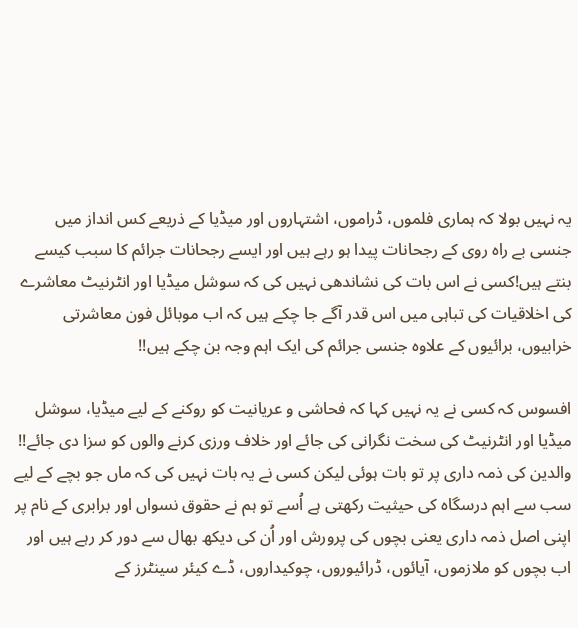یہ نہیں بولا کہ ہماری فلموں، ڈراموں، اشتہاروں اور میڈیا کے ذریعے کس انداز میں جنسی بے راہ روی کے رجحانات پیدا ہو رہے ہیں اور ایسے رجحانات جرائم کا سبب کیسے بنتے ہیں!کسی نے اس بات کی نشاندھی نہیں کی کہ سوشل میڈیا اور انٹرنیٹ معاشرے کی اخلاقیات کی تباہی میں اس قدر آگے جا چکے ہیں کہ اب موبائل فون معاشرتی خرابیوں، برائیوں کے علاوہ جنسی جرائم کی ایک اہم وجہ بن چکے ہیں!!

افسوس کہ کسی نے یہ نہیں کہا کہ فحاشی و عریانیت کو روکنے کے لیے میڈیا، سوشل میڈیا اور انٹرنیٹ کی سخت نگرانی کی جائے اور خلاف ورزی کرنے والوں کو سزا دی جائے!! والدین کی ذمہ داری پر تو بات ہوئی لیکن کسی نے یہ بات نہیں کی کہ ماں جو بچے کے لیے سب سے اہم درسگاہ کی حیثیت رکھتی ہے اُسے تو ہم نے حقوق نسواں اور برابری کے نام پر اپنی اصل ذمہ داری یعنی بچوں کی پرورش اور اُن کی دیکھ بھال سے دور کر رہے ہیں اور اب بچوں کو ملازموں، آیائوں، ڈرائیوروں، چوکیداروں، ڈے کیئر سینٹرز کے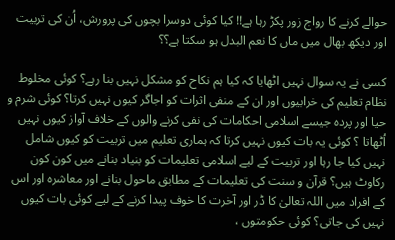حوالے کرنے کا رواج زور پکڑ رہا ہے!! کیا کوئی دوسرا بچوں کی پرورش، اُن کی تربیت اور دیکھ بھال میں ماں کا نعم البدل ہو سکتا ہے؟؟

کسی نے یہ سوال نہیں اٹھایا کہ کیا ہم نکاح کو مشکل نہیں بنا رہے؟ کوئی مخلوط نظام تعلیم کی خرابیوں اور ان کے منفی اثرات کو اجاگر کیوں نہیں کرتا؟ کوئی شرم و حیا اور پردہ جیسے اسلامی احکامات کی نفی کرنے والوں کے خلاف آواز کیوں نہیں اُٹھاتا ؟ کوئی یہ بات کیوں نہیں کرتا کہ ہماری تعلیم میں تربیت کو کیوں شامل نہیں کیا جا رہا اور تربیت کے لیے اسلامی تعلیمات کو بنیاد بنانے میں کون کون رکاوٹ ہیں؟ قرآن و سنت کی تعلیمات کے مطابق ماحول بنانے اور معاشرہ اور اس کے افراد میں اللہ تعالیٰ کا ڈر اور آخرت کا خوف پیدا کرنے کے لیے کوئی بات کیوں نہیں کی جاتی؟ کوئی حکومتوں ،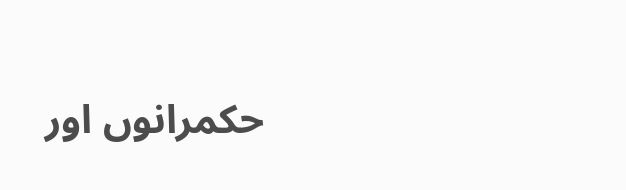حکمرانوں اور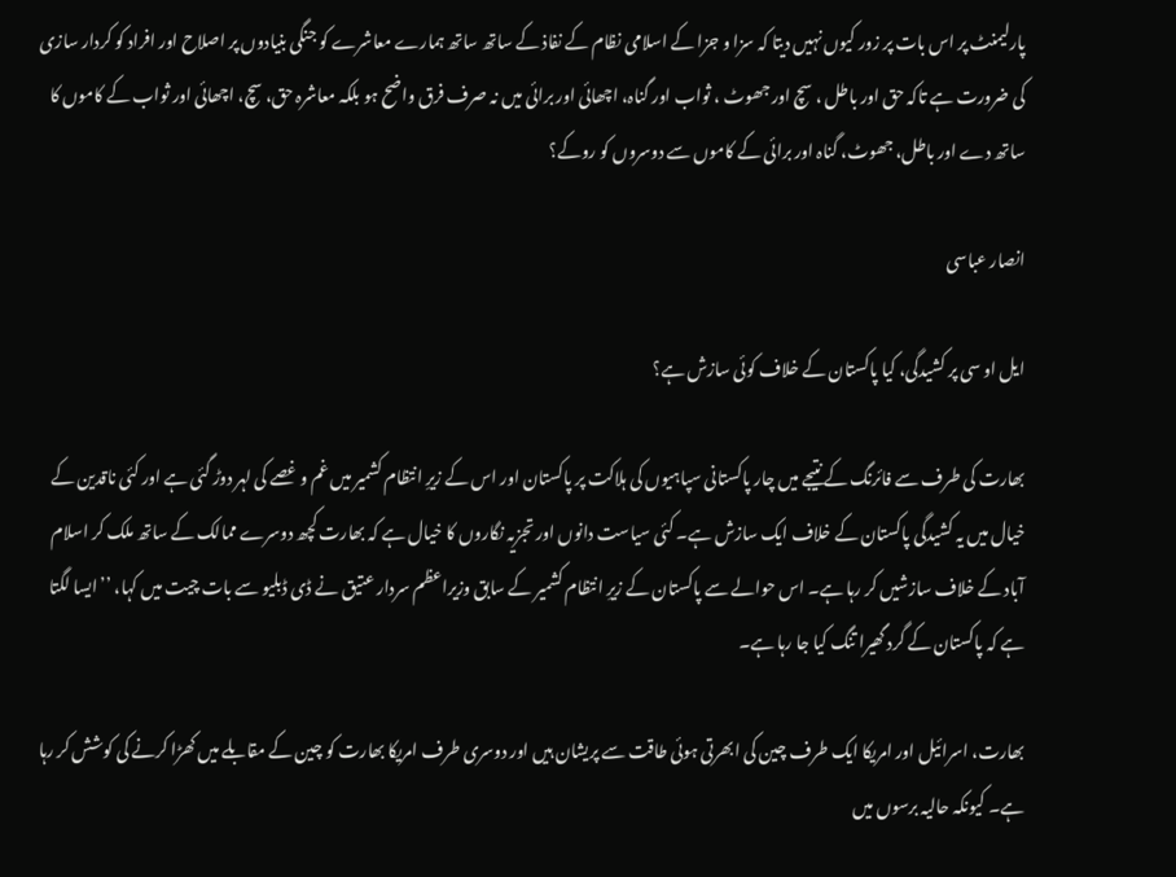پارلیمنٹ پر اس بات پر زور کیوں نہیں دیتا کہ سزا و جزا کے اسلامی نظام کے نفاذ کے ساتھ ساتھ ہمارے معاشرے کو جنگی بنیادوں پر اصلاح اور افراد کو کردار سازی کی ضرورت ہے تاکہ حق اور باطل ، سچ اور جھوٹ ، ثواب اور گناہ، اچھائی اور برائی میں نہ صرف فرق واضح ہو بلکہ معاشرہ حق، سچ، اچھائی اور ثواب کے کاموں کا ساتھ دے اور باطل، جھوٹ، گناہ اور برائی کے کاموں سے دوسروں کو روکے؟

انصار عباسی

ایل او سی پر کشیدگی، کیا پاکستان کے خلاف کوئی سازش ہے؟

بھارت کی طرف سے فائرنگ کے نتیجے میں چار پاکستانی سپاہیوں کی ہلاکت پر پاکستان اور اس کے زیرِ انتظام کشمیر میں غم و غصے کی لہر دوڑ گئی ہے اور کئی ناقدین کے خیال میں یہ کشیدگی پاکستان کے خلاف ایک سازش ہے۔ کئی سیاست دانوں اور تجزیہ نگاروں کا خیال ہے کہ بھارت کچھ دوسرے ممالک کے ساتھ ملک کر اسلام آباد کے خلاف سازشیں کر رہا ہے۔ اس حوالے سے پاکستان کے زیرِ انتظام کشمیر کے سابق وزیراعظم سردار عتیق نے ڈی ڈبلیو سے بات چیت میں کہا، ’’ایسا لگتا ہے کہ پاکستان کے گرد گھیرا تنگ کیا جا رہا ہے۔

بھارت، اسرائیل اور امریکا ایک طرف چین کی ابھرتی ہوئی طاقت سے پریشان ہیں اور دوسری طرف امریکا بھارت کو چین کے مقابلے میں کھڑا کرنے کی کوشش کر رہا ہے۔ کیونکہ حالیہ برسوں میں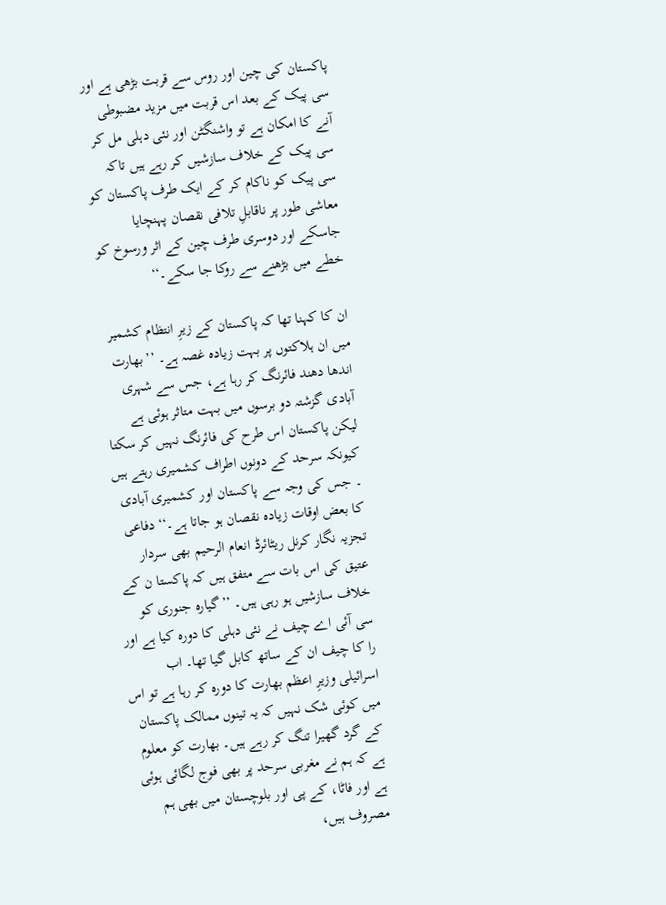پاکستان کی چین اور روس سے قربت بڑھی ہے اور سی پیک کے بعد اس قربت میں مزید مضبوطی آنے کا امکان ہے تو واشنگٹن اور نئی دہلی مل کر سی پیک کے خلاف سازشیں کر رہے ہیں تاکہ سی پیک کو ناکام کر کے ایک طرف پاکستان کو معاشی طور پر ناقابلِ تلافی نقصان پہنچایا جاسکے اور دوسری طرف چین کے اثر ورسوخ کو خطے میں بڑھنے سے روکا جا سکے۔‘‘

ان کا کہنا تھا کہ پاکستان کے زیرِ انتظام کشمیر میں ان ہلاکتوں پر بہت زیادہ غصہ ہے۔ ’’بھارت اندھا دھند فائرنگ کر رہا ہے، جس سے شہری آبادی گزشتہ دو برسوں میں بہت متاثر ہوئی ہے لیکن پاکستان اس طرح کی فائرنگ نہیں کر سکتا کیونکہ سرحد کے دونوں اطراف کشمیری رہتے ہیں ۔ جس کی وجہ سے پاکستان اور کشمیری آبادی کا بعض اوقات زیادہ نقصان ہو جاتا ہے۔‘‘ دفاعی تجزیہ نگار کرنل ریٹائرڈ انعام الرحیم بھی سردار عتیق کی اس بات سے متفق ہیں کہ پاکستا ن کے خلاف سازشیں ہو رہی ہیں۔ ’’گیارہ جنوری کو سی آئی اے چیف نے نئی دہلی کا دورہ کیا ہے اور را کا چیف ان کے ساتھ کابل گیا تھا۔ اب اسرائیلی وزیرِ اعظم بھارت کا دورہ کر رہا ہے تو اس میں کوئی شک نہیں کہ یہ تینوں ممالک پاکستان کے گرد گھیرا تنگ کر رہے ہیں۔ بھارت کو معلوم ہے کہ ہم نے مغربی سرحد پر بھی فوج لگائی ہوئی ہے اور فاٹا، کے پی اور بلوچستان میں بھی ہم مصروف ہیں،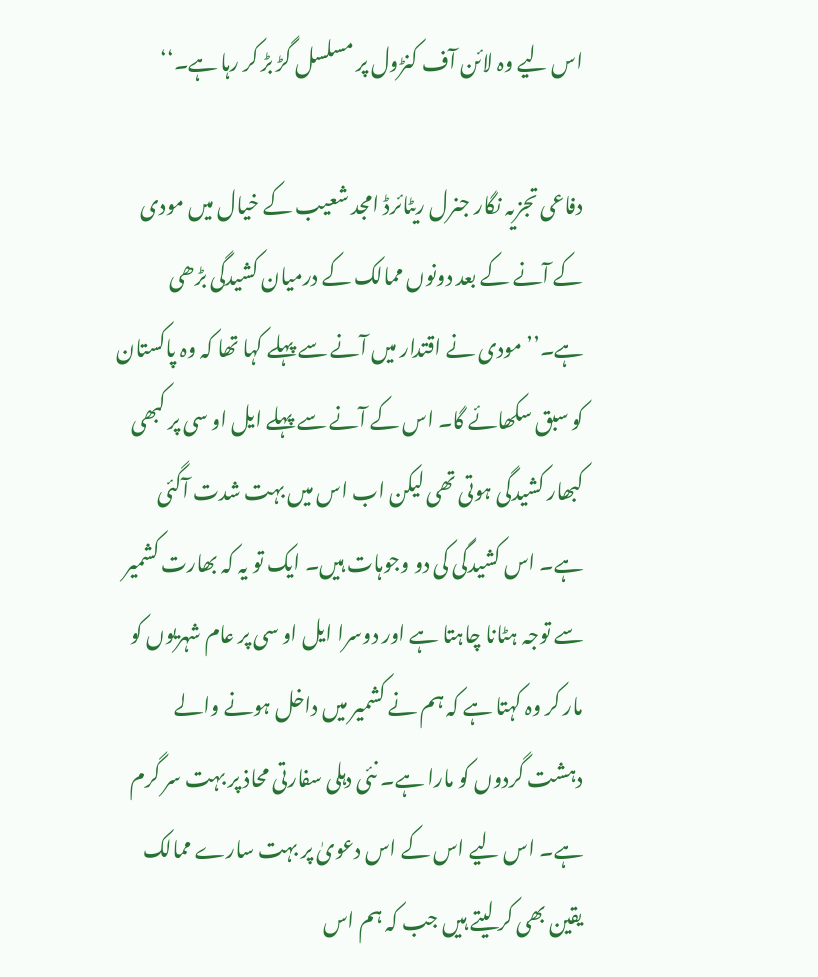اس لیے وہ لائن آف کنڑول پر مسلسل گڑ بڑ کر رہا ہے۔‘‘

دفاعی تجزیہ نگار جنرل ریٹائرڈ امجد شعیب کے خیال میں مودی کے آنے کے بعد دونوں ممالک کے درمیان کشیدگی بڑھی ہے۔’’مودی نے اقتدار میں آنے سے پہلے کہا تھا کہ وہ پاکستان کو سبق سکھائے گا۔ اس کے آنے سے پہلے ایل او سی پر کبھی کبھار کشیدگی ہوتی تھی لیکن اب اس میں بہت شدت آگئی ہے۔ اس کشیدگی کی دو وجوہات ہیں۔ ایک تو یہ کہ بھارت کشمیر سے توجہ ہٹانا چاہتا ہے اور دوسرا ایل او سی پر عام شہریوں کو مار کر وہ کہتا ہے کہ ہم نے کشمیر میں داخل ہونے والے دہشت گردوں کو مارا ہے۔ نئی دہلی سفارتی محاذ پر بہت سر گرم ہے۔ اس لیے اس کے اس دعویٰ پر بہت سارے ممالک یقین بھی کر لیتے ہیں جب کہ ہم اس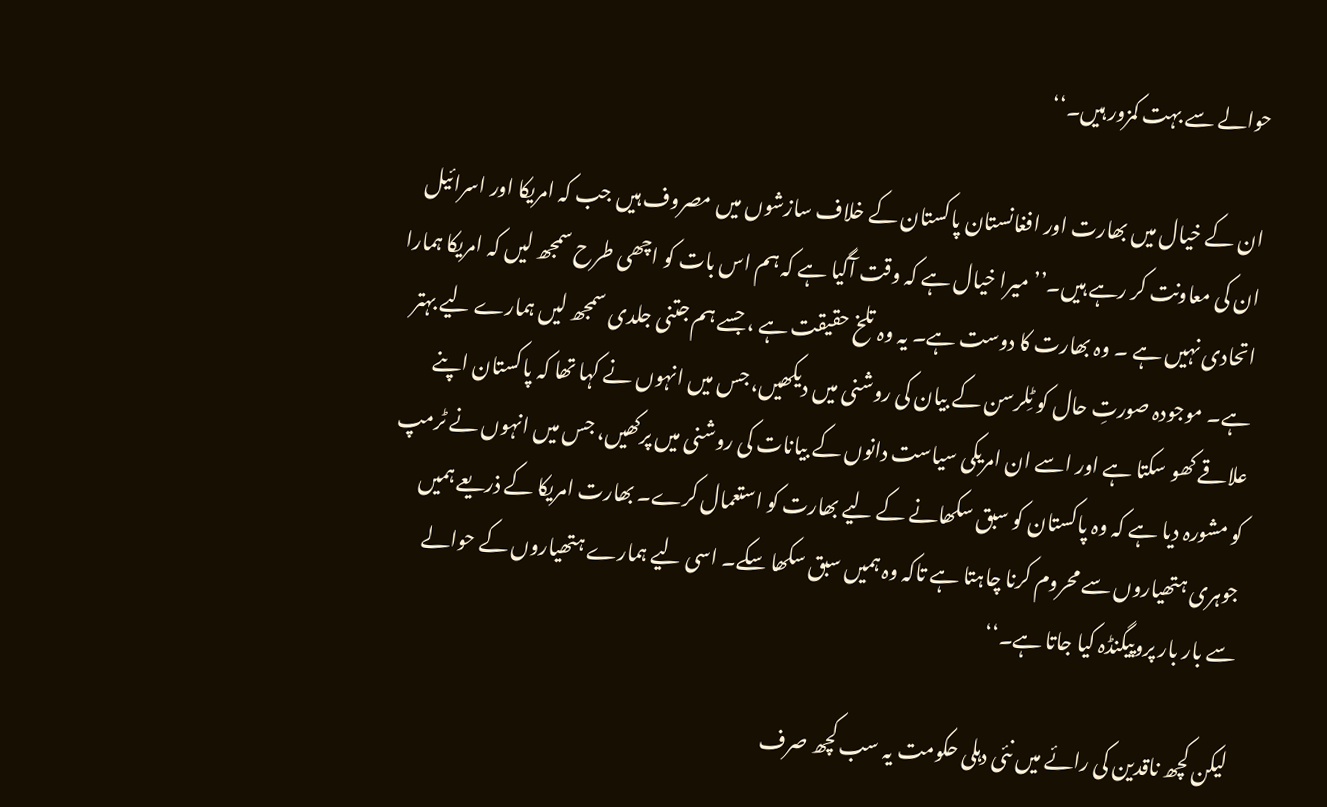حوالے سے بہت کمزور ہیں۔‘‘

ان کے خیال میں بھارت اور افغانستان پاکستان کے خلاف سازشوں میں مصروف ہیں جب کہ امریکا اور اسرائیل ان کی معاونت کر رہے ہیں۔’’میرا خیال ہے کہ وقت آگیا ہے کہ ہم اس بات کو اچھی طرح سمجھ لیں کہ امریکا ہمارا اتحادی نہیں ہے ۔ وہ بھارت کا دوست ہے۔ یہ وہ تلخ حقیقت ہے ، جسے ہم جتنی جلدی سمجھ لیں ہمارے لیے بہتر ہے۔ موجودہ صورتِ حال کو ٹِلرسن کے بیان کی روشنی میں دیکھیں، جس میں انہوں نے کہا تھا کہ پاکستان اپنے علاقے کھو سکتا ہے اور اسے ان امریکی سیاست دانوں کے بیانات کی روشنی میں پرکھیں، جس میں انہوں نے ٹرمپ کو مشورہ دیا ہے کہ وہ پاکستان کو سبق سکھانے کے لیے بھارت کو استعمال کرے۔ بھارت امریکا کے ذریعے ہمیں جوہری ہتھیاروں سے محروم کرنا چاہتا ہے تاکہ وہ ہمیں سبق سکھا سکے۔ اسی لیے ہمارے ہتھیاروں کے حوالے سے بار بار پروپیگنڈہ کیا جاتا ہے۔‘‘

لیکن کچھ ناقدین کی رائے میں نئی دہلی حکومت یہ سب کچھ صرف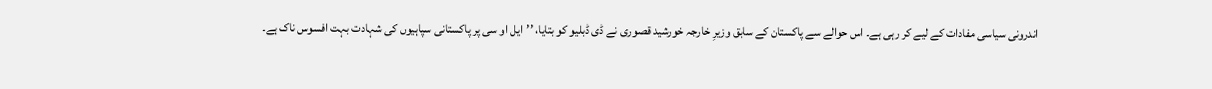اندرونی سیاسی مفادات کے لیے کر رہی ہے۔ اس حوالے سے پاکستان کے سابق وزیرِ خارجہ خورشید قصوری نے ڈی ڈبلیو کو بتایا، ’’ایل او سی پر پاکستانی سپاہیوں کی شہادت بہت افسوس ناک ہے۔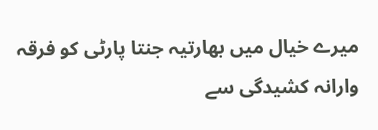میرے خیال میں بھارتیہ جنتا پارٹی کو فرقہ وارانہ کشیدگی سے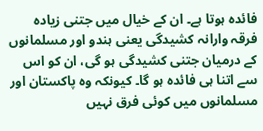فائدہ ہوتا ہے۔ ان کے خیال میں جتنی زیادہ فرقہ وارانہ کشیدگی یعنی ہندو اور مسلمانوں کے درمیان جتنی کشیدگی ہو گی، ان کو اس سے اتنا ہی فائدہ ہو گا۔ کیونکہ وہ پاکستان اور مسلمانوں میں کوئی فرق نہیں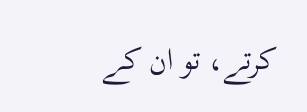کرتے، تو ان کے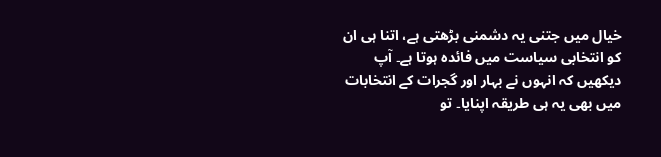خیال میں جتنی یہ دشمنی بڑھتی ہے، اتنا ہی ان کو انتخابی سیاست میں فائدہ ہوتا ہے۔ آپ دیکھیں کہ انہوں نے بہار اور گجرات کے انتخابات میں بھی یہ ہی طریقہ اپنایا۔ تو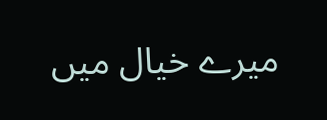میرے خیال میں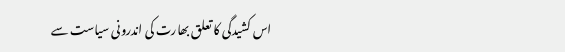اس کشیدگی کا تعلق بھارت کی اندرونی سیاست سے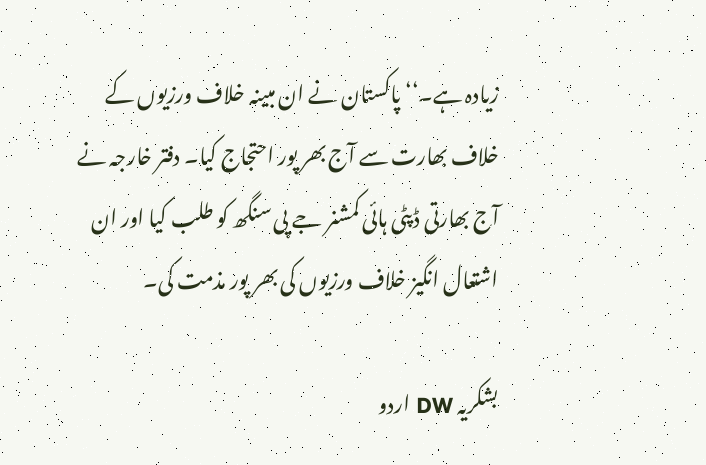زیادہ ہے۔‘‘ پاکستان نے ان مبینہ خلاف ورزیوں کے خلاف بھارت سے آج بھر پور احتجاج کیا۔ دفتر خارجہ نے آج بھارتی ڈپٹی ہائی کمشنر جے پی سنگھ کو طلب کیا اور ان اشتعال انگیز خلاف ورزیوں کی بھر پور مذمت کی۔

بشکریہ DW اردو